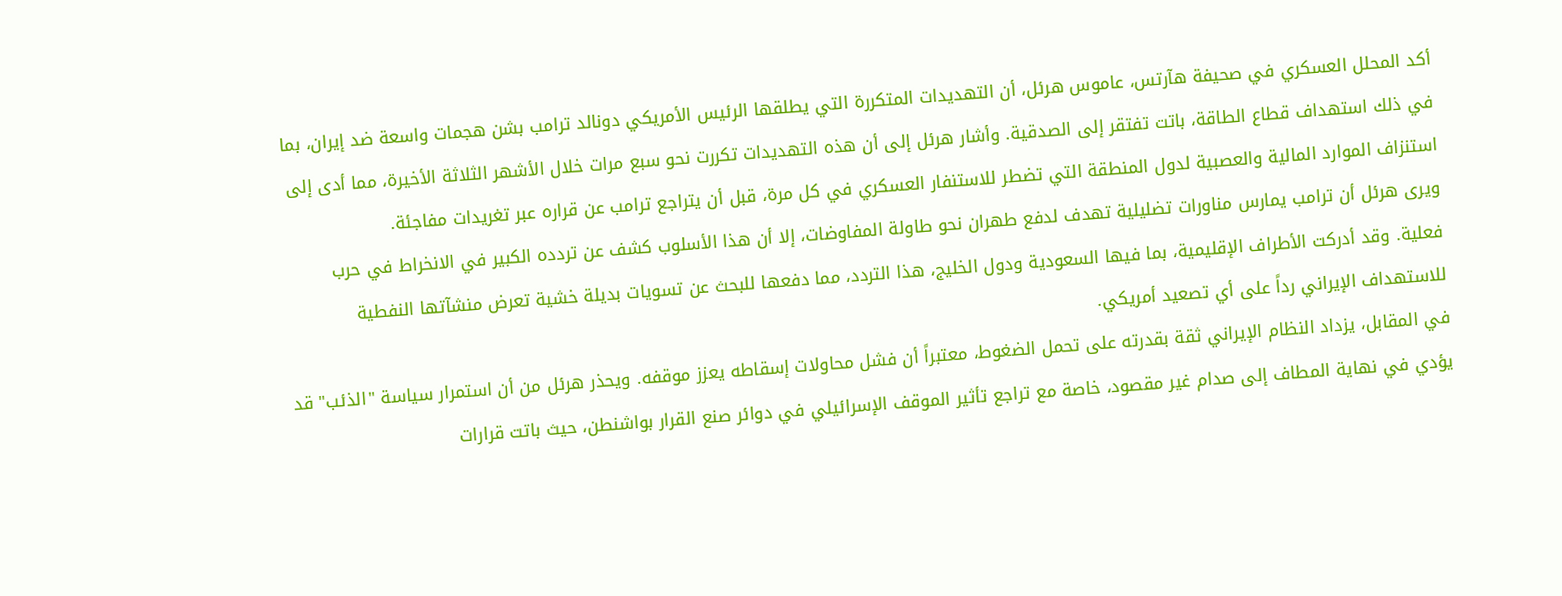أكد المحلل العسكري في صحيفة هآرتس، عاموس هرئل، أن التهديدات المتكررة التي يطلقها الرئيس الأمريكي دونالد ترامب بشن هجمات واسعة ضد إيران، بما في ذلك استهداف قطاع الطاقة، باتت تفتقر إلى الصدقية. وأشار هرئل إلى أن هذه التهديدات تكررت نحو سبع مرات خلال الأشهر الثلاثة الأخيرة، مما أدى إلى استنزاف الموارد المالية والعصبية لدول المنطقة التي تضطر للاستنفار العسكري في كل مرة، قبل أن يتراجع ترامب عن قراره عبر تغريدات مفاجئة.
ويرى هرئل أن ترامب يمارس مناورات تضليلية تهدف لدفع طهران نحو طاولة المفاوضات، إلا أن هذا الأسلوب كشف عن تردده الكبير في الانخراط في حرب فعلية. وقد أدركت الأطراف الإقليمية، بما فيها السعودية ودول الخليج، هذا التردد، مما دفعها للبحث عن تسويات بديلة خشية تعرض منشآتها النفطية للاستهداف الإيراني رداً على أي تصعيد أمريكي.
في المقابل، يزداد النظام الإيراني ثقة بقدرته على تحمل الضغوط، معتبراً أن فشل محاولات إسقاطه يعزز موقفه. ويحذر هرئل من أن استمرار سياسة "الذئب" قد يؤدي في نهاية المطاف إلى صدام غير مقصود، خاصة مع تراجع تأثير الموقف الإسرائيلي في دوائر صنع القرار بواشنطن، حيث باتت قرارات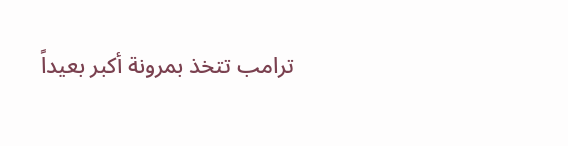ترامب تتخذ بمرونة أكبر بعيداً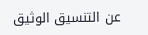عن التنسيق الوثيق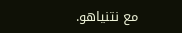مع نتنياهو.